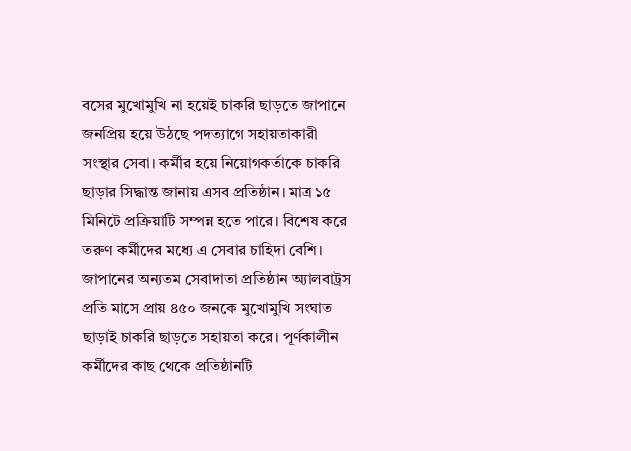বসের মুখোমুখি না হয়েই চাকরি ছাড়তে জাপানে জনপ্রিয় হয়ে উঠছে পদত্যাগে সহায়তাকারী সংস্থার সেবা। কর্মীর হয়ে নিয়োগকর্তাকে চাকরি ছাড়ার সিদ্ধান্ত জানায় এসব প্রতিষ্ঠান। মাত্র ১৫ মিনিটে প্রক্রিয়াটি সম্পন্ন হতে পারে। বিশেষ করে তরুণ কর্মীদের মধ্যে এ সেবার চাহিদা বেশি।
জাপানের অন্যতম সেবাদাতা প্রতিষ্ঠান অ্যালবাট্রস প্রতি মাসে প্রায় ৪৫০ জনকে মুখোমুখি সংঘাত ছাড়াই চাকরি ছাড়তে সহায়তা করে। পূর্ণকালীন কর্মীদের কাছ থেকে প্রতিষ্ঠানটি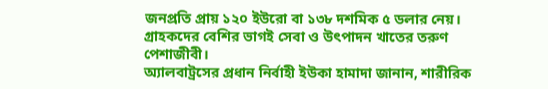জনপ্রতি প্রায় ১২০ ইউরো বা ১৩৮ দশমিক ৫ ডলার নেয়। গ্রাহকদের বেশির ভাগই সেবা ও উৎপাদন খাতের তরুণ পেশাজীবী।
অ্যালবাট্রসের প্রধান নির্বাহী ইউকা হামাদা জানান, শারীরিক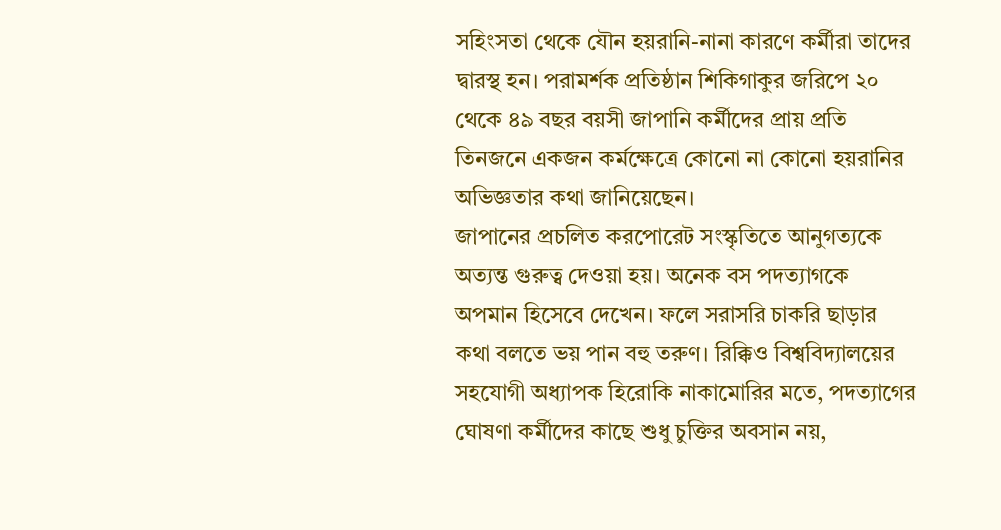সহিংসতা থেকে যৌন হয়রানি-নানা কারণে কর্মীরা তাদের দ্বারস্থ হন। পরামর্শক প্রতিষ্ঠান শিকিগাকুর জরিপে ২০ থেকে ৪৯ বছর বয়সী জাপানি কর্মীদের প্রায় প্রতি তিনজনে একজন কর্মক্ষেত্রে কোনো না কোনো হয়রানির অভিজ্ঞতার কথা জানিয়েছেন।
জাপানের প্রচলিত করপোরেট সংস্কৃতিতে আনুগত্যকে অত্যন্ত গুরুত্ব দেওয়া হয়। অনেক বস পদত্যাগকে অপমান হিসেবে দেখেন। ফলে সরাসরি চাকরি ছাড়ার কথা বলতে ভয় পান বহু তরুণ। রিক্কিও বিশ্ববিদ্যালয়ের সহযোগী অধ্যাপক হিরোকি নাকামোরির মতে, পদত্যাগের ঘোষণা কর্মীদের কাছে শুধু চুক্তির অবসান নয়,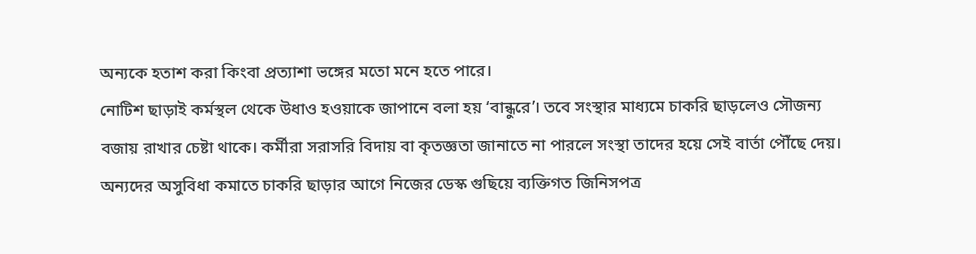অন্যকে হতাশ করা কিংবা প্রত্যাশা ভঙ্গের মতো মনে হতে পারে।
নোটিশ ছাড়াই কর্মস্থল থেকে উধাও হওয়াকে জাপানে বলা হয় ‘বান্ধুরে’। তবে সংস্থার মাধ্যমে চাকরি ছাড়লেও সৌজন্য বজায় রাখার চেষ্টা থাকে। কর্মীরা সরাসরি বিদায় বা কৃতজ্ঞতা জানাতে না পারলে সংস্থা তাদের হয়ে সেই বার্তা পৌঁছে দেয়। অন্যদের অসুবিধা কমাতে চাকরি ছাড়ার আগে নিজের ডেস্ক গুছিয়ে ব্যক্তিগত জিনিসপত্র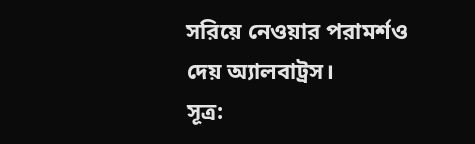সরিয়ে নেওয়ার পরামর্শও দেয় অ্যালবাট্রস।
সূত্র: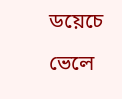ডয়েচে ভেলে